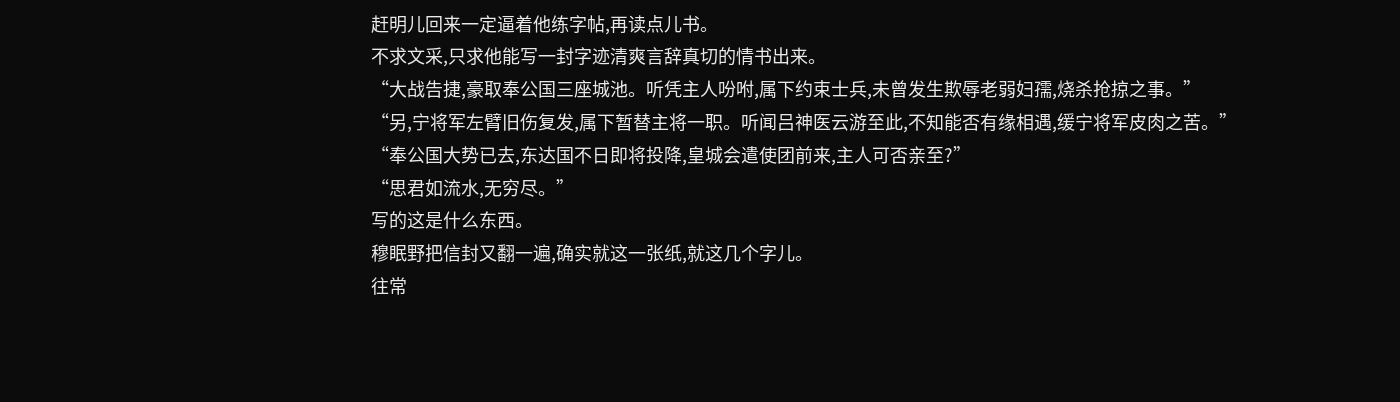赶明儿回来一定逼着他练字帖,再读点儿书。
不求文采,只求他能写一封字迹清爽言辞真切的情书出来。
“大战告捷,豪取奉公国三座城池。听凭主人吩咐,属下约束士兵,未曾发生欺辱老弱妇孺,烧杀抢掠之事。”
“另,宁将军左臂旧伤复发,属下暂替主将一职。听闻吕神医云游至此,不知能否有缘相遇,缓宁将军皮肉之苦。”
“奉公国大势已去,东达国不日即将投降,皇城会遣使团前来,主人可否亲至?”
“思君如流水,无穷尽。”
写的这是什么东西。
穆眠野把信封又翻一遍,确实就这一张纸,就这几个字儿。
往常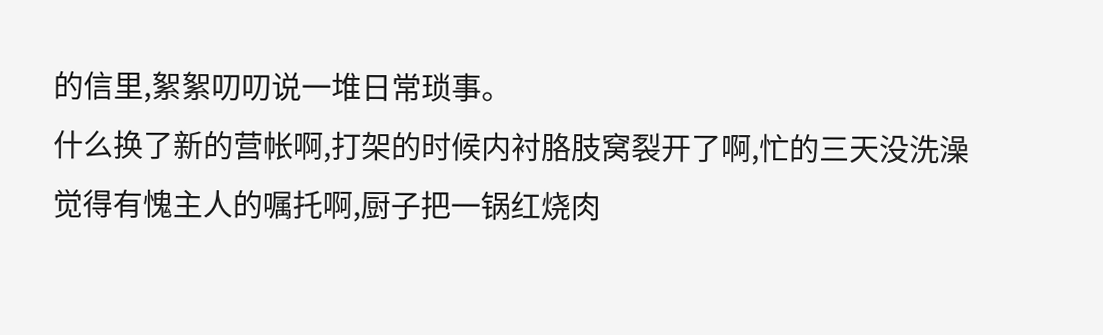的信里,絮絮叨叨说一堆日常琐事。
什么换了新的营帐啊,打架的时候内衬胳肢窝裂开了啊,忙的三天没洗澡觉得有愧主人的嘱托啊,厨子把一锅红烧肉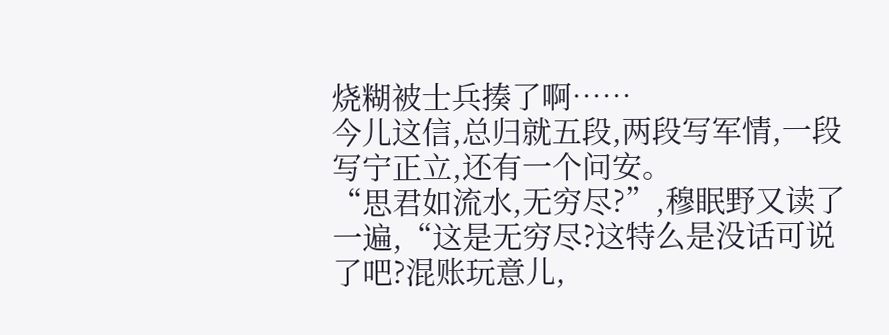烧糊被士兵揍了啊……
今儿这信,总归就五段,两段写军情,一段写宁正立,还有一个问安。
“思君如流水,无穷尽?”,穆眠野又读了一遍,“这是无穷尽?这特么是没话可说了吧?混账玩意儿,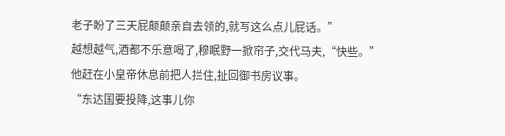老子盼了三天屁颠颠亲自去领的,就写这么点儿屁话。”
越想越气,酒都不乐意喝了,穆眠野一掀帘子,交代马夫,“快些。”
他赶在小皇帝休息前把人拦住,扯回御书房议事。
“东达国要投降,这事儿你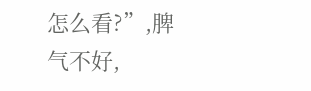怎么看?”,脾气不好,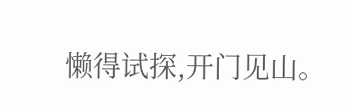懒得试探,开门见山。